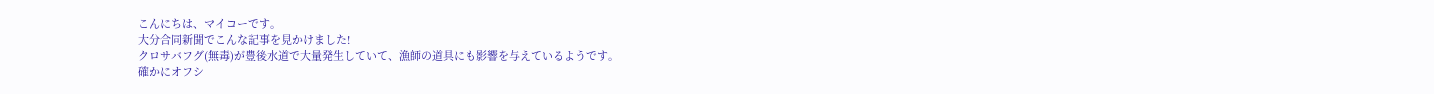こんにちは、マイコーです。
大分合同新聞でこんな記事を見かけました!
クロサバフグ(無毒)が豊後水道で大量発生していて、漁師の道具にも影響を与えているようです。
確かにオフシ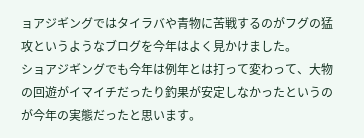ョアジギングではタイラバや青物に苦戦するのがフグの猛攻というようなブログを今年はよく見かけました。
ショアジギングでも今年は例年とは打って変わって、大物の回遊がイマイチだったり釣果が安定しなかったというのが今年の実態だったと思います。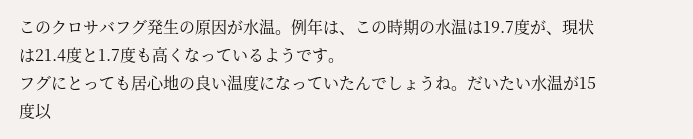このクロサバフグ発生の原因が水温。例年は、この時期の水温は19.7度が、現状は21.4度と1.7度も高くなっているようです。
フグにとっても居心地の良い温度になっていたんでしょうね。だいたい水温が15度以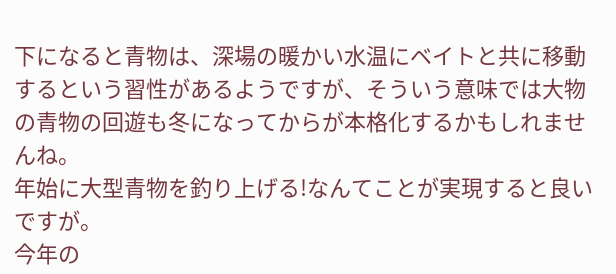下になると青物は、深場の暖かい水温にベイトと共に移動するという習性があるようですが、そういう意味では大物の青物の回遊も冬になってからが本格化するかもしれませんね。
年始に大型青物を釣り上げる!なんてことが実現すると良いですが。
今年の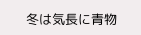冬は気長に青物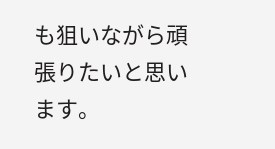も狙いながら頑張りたいと思います。